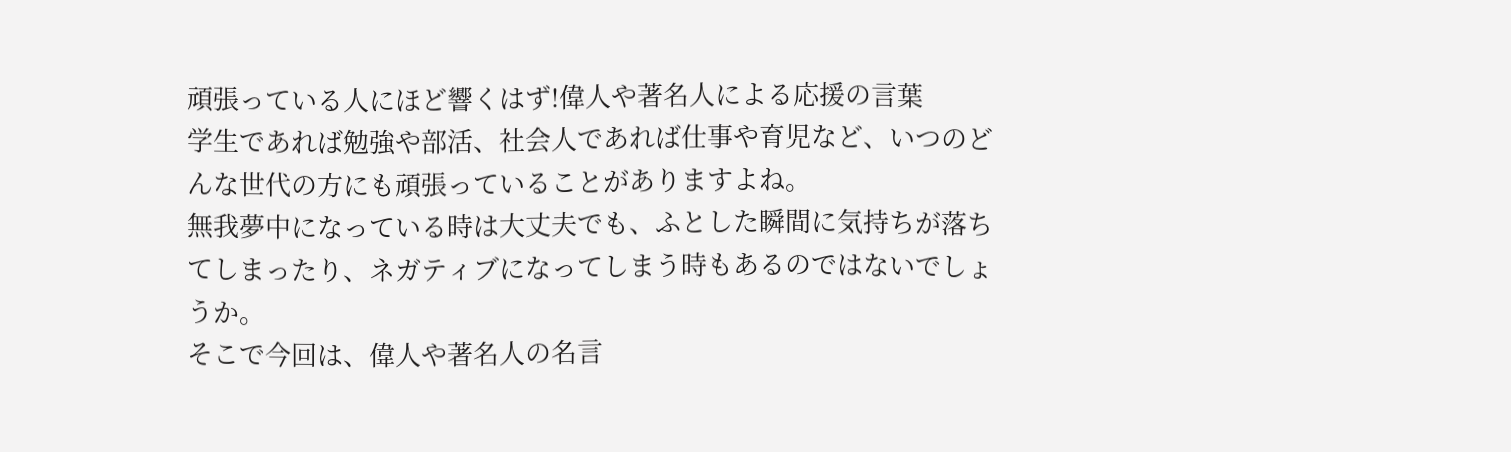頑張っている人にほど響くはず!偉人や著名人による応援の言葉
学生であれば勉強や部活、社会人であれば仕事や育児など、いつのどんな世代の方にも頑張っていることがありますよね。
無我夢中になっている時は大丈夫でも、ふとした瞬間に気持ちが落ちてしまったり、ネガティブになってしまう時もあるのではないでしょうか。
そこで今回は、偉人や著名人の名言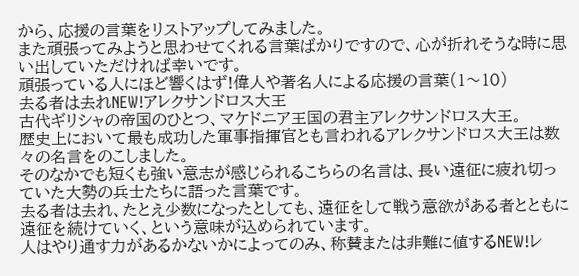から、応援の言葉をリストアップしてみました。
また頑張ってみようと思わせてくれる言葉ばかりですので、心が折れそうな時に思い出していただければ幸いです。
頑張っている人にほど響くはず!偉人や著名人による応援の言葉(1〜10)
去る者は去れNEW!アレクサンドロス大王
古代ギリシャの帝国のひとつ、マケドニア王国の君主アレクサンドロス大王。
歴史上において最も成功した軍事指揮官とも言われるアレクサンドロス大王は数々の名言をのこしました。
そのなかでも短くも強い意志が感じられるこちらの名言は、長い遠征に疲れ切っていた大勢の兵士たちに語った言葉です。
去る者は去れ、たとえ少数になったとしても、遠征をして戦う意欲がある者とともに遠征を続けていく、という意味が込められています。
人はやり通す力があるかないかによってのみ、称賛または非難に値するNEW!レ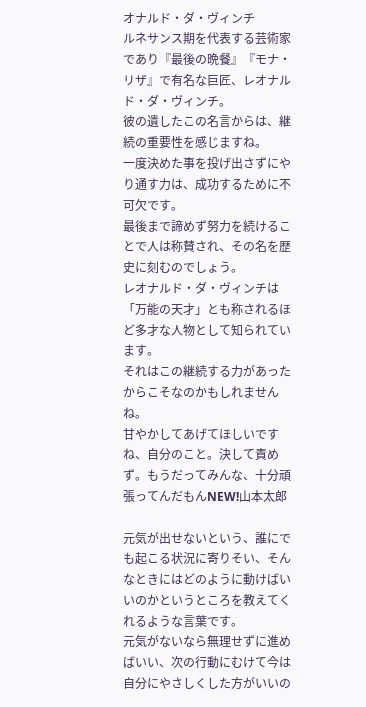オナルド・ダ・ヴィンチ
ルネサンス期を代表する芸術家であり『最後の晩餐』『モナ・リザ』で有名な巨匠、レオナルド・ダ・ヴィンチ。
彼の遺したこの名言からは、継続の重要性を感じますね。
一度決めた事を投げ出さずにやり通す力は、成功するために不可欠です。
最後まで諦めず努力を続けることで人は称賛され、その名を歴史に刻むのでしょう。
レオナルド・ダ・ヴィンチは「万能の天才」とも称されるほど多才な人物として知られています。
それはこの継続する力があったからこそなのかもしれませんね。
甘やかしてあげてほしいですね、自分のこと。決して責めず。もうだってみんな、十分頑張ってんだもんNEW!山本太郎

元気が出せないという、誰にでも起こる状況に寄りそい、そんなときにはどのように動けばいいのかというところを教えてくれるような言葉です。
元気がないなら無理せずに進めばいい、次の行動にむけて今は自分にやさしくした方がいいの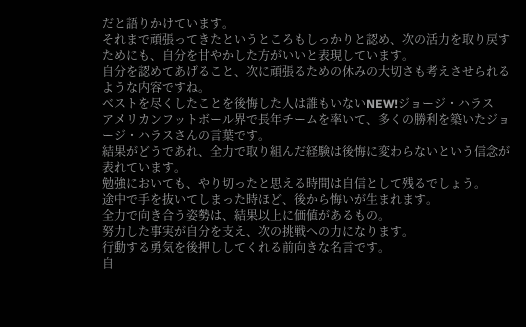だと語りかけています。
それまで頑張ってきたというところもしっかりと認め、次の活力を取り戻すためにも、自分を甘やかした方がいいと表現しています。
自分を認めてあげること、次に頑張るための休みの大切さも考えさせられるような内容ですね。
ベストを尽くしたことを後悔した人は誰もいないNEW!ジョージ・ハラス
アメリカンフットボール界で長年チームを率いて、多くの勝利を築いたジョージ・ハラスさんの言葉です。
結果がどうであれ、全力で取り組んだ経験は後悔に変わらないという信念が表れています。
勉強においても、やり切ったと思える時間は自信として残るでしょう。
途中で手を抜いてしまった時ほど、後から悔いが生まれます。
全力で向き合う姿勢は、結果以上に価値があるもの。
努力した事実が自分を支え、次の挑戦への力になります。
行動する勇気を後押ししてくれる前向きな名言です。
自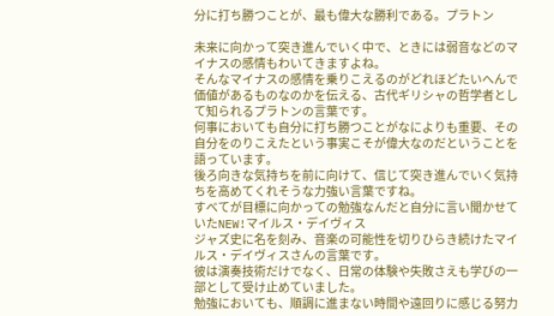分に打ち勝つことが、最も偉大な勝利である。プラトン

未来に向かって突き進んでいく中で、ときには弱音などのマイナスの感情もわいてきますよね。
そんなマイナスの感情を乗りこえるのがどれほどたいへんで価値があるものなのかを伝える、古代ギリシャの哲学者として知られるプラトンの言葉です。
何事においても自分に打ち勝つことがなによりも重要、その自分をのりこえたという事実こそが偉大なのだということを語っています。
後ろ向きな気持ちを前に向けて、信じて突き進んでいく気持ちを高めてくれそうな力強い言葉ですね。
すべてが目標に向かっての勉強なんだと自分に言い聞かせていたNEW!マイルス・デイヴィス
ジャズ史に名を刻み、音楽の可能性を切りひらき続けたマイルス・デイヴィスさんの言葉です。
彼は演奏技術だけでなく、日常の体験や失敗さえも学びの一部として受け止めていました。
勉強においても、順調に進まない時間や遠回りに感じる努力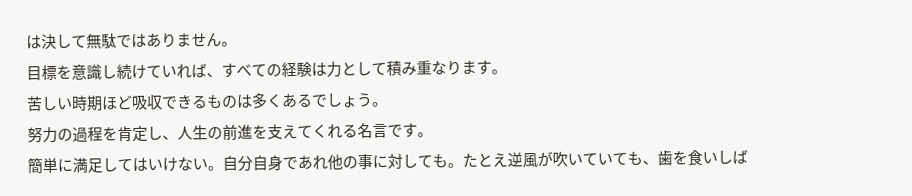は決して無駄ではありません。
目標を意識し続けていれば、すべての経験は力として積み重なります。
苦しい時期ほど吸収できるものは多くあるでしょう。
努力の過程を肯定し、人生の前進を支えてくれる名言です。
簡単に満足してはいけない。自分自身であれ他の事に対しても。たとえ逆風が吹いていても、歯を食いしば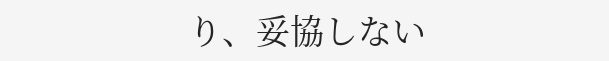り、妥協しない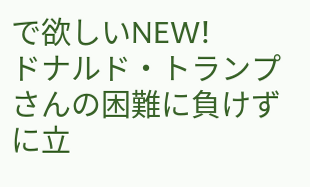で欲しいNEW!
ドナルド・トランプさんの困難に負けずに立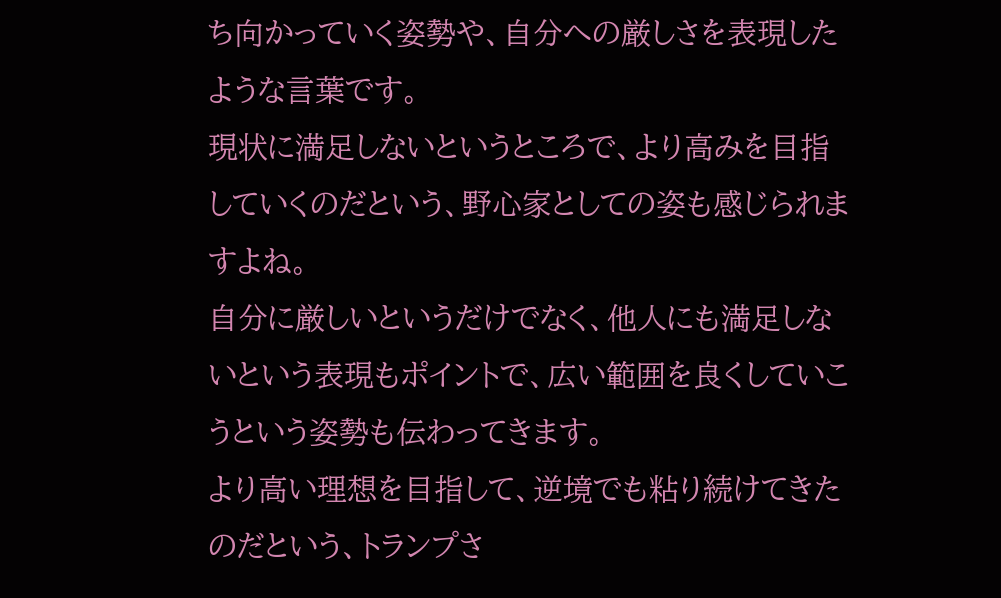ち向かっていく姿勢や、自分への厳しさを表現したような言葉です。
現状に満足しないというところで、より高みを目指していくのだという、野心家としての姿も感じられますよね。
自分に厳しいというだけでなく、他人にも満足しないという表現もポイントで、広い範囲を良くしていこうという姿勢も伝わってきます。
より高い理想を目指して、逆境でも粘り続けてきたのだという、トランプさ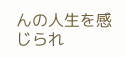んの人生を感じられ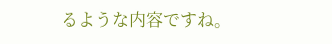るような内容ですね。